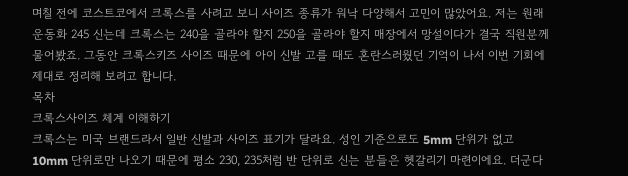며칠 전에 코스트코에서 크록스를 사려고 보니 사이즈 종류가 워낙 다양해서 고민이 많았어요. 저는 원래 운동화 245 신는데 크록스는 240을 골라야 할지 250을 골라야 할지 매장에서 망설이다가 결국 직원분께 물어봤죠. 그동안 크록스키즈 사이즈 때문에 아이 신발 고를 때도 혼란스러웠던 기억이 나서 이번 기회에 제대로 정리해 보려고 합니다.
목차
크록스사이즈 체계 이해하기
크록스는 미국 브랜드라서 일반 신발과 사이즈 표기가 달라요. 성인 기준으로도 5mm 단위가 없고 10mm 단위로만 나오기 때문에 평소 230, 235처럼 반 단위로 신는 분들은 헷갈리기 마련이에요. 더군다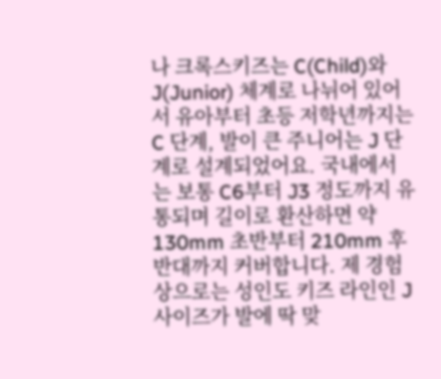나 크록스키즈는 C(Child)와 J(Junior) 체계로 나뉘어 있어서 유아부터 초등 저학년까지는 C 단계, 발이 큰 주니어는 J 단계로 설계되었어요. 국내에서는 보통 C6부터 J3 정도까지 유통되며 길이로 환산하면 약 130mm 초반부터 210mm 후반대까지 커버합니다. 제 경험상으로는 성인도 키즈 라인인 J 사이즈가 발에 딱 맞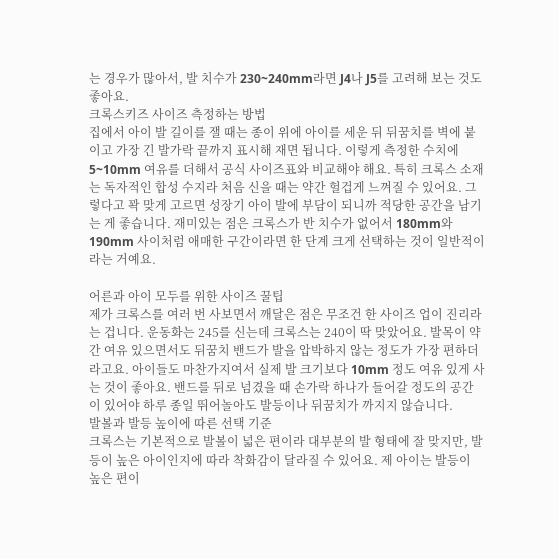는 경우가 많아서, 발 치수가 230~240mm라면 J4나 J5를 고려해 보는 것도 좋아요.
크록스키즈 사이즈 측정하는 방법
집에서 아이 발 길이를 잴 때는 종이 위에 아이를 세운 뒤 뒤꿈치를 벽에 붙이고 가장 긴 발가락 끝까지 표시해 재면 됩니다. 이렇게 측정한 수치에 5~10mm 여유를 더해서 공식 사이즈표와 비교해야 해요. 특히 크록스 소재는 독자적인 합성 수지라 처음 신을 때는 약간 헐겁게 느껴질 수 있어요. 그렇다고 꽉 맞게 고르면 성장기 아이 발에 부담이 되니까 적당한 공간을 남기는 게 좋습니다. 재미있는 점은 크록스가 반 치수가 없어서 180mm와 190mm 사이처럼 애매한 구간이라면 한 단계 크게 선택하는 것이 일반적이라는 거예요.

어른과 아이 모두를 위한 사이즈 꿀팁
제가 크록스를 여러 번 사보면서 깨달은 점은 무조건 한 사이즈 업이 진리라는 겁니다. 운동화는 245를 신는데 크록스는 240이 딱 맞았어요. 발목이 약간 여유 있으면서도 뒤꿈치 밴드가 발을 압박하지 않는 정도가 가장 편하더라고요. 아이들도 마찬가지여서 실제 발 크기보다 10mm 정도 여유 있게 사는 것이 좋아요. 밴드를 뒤로 넘겼을 때 손가락 하나가 들어갈 정도의 공간이 있어야 하루 종일 뛰어놀아도 발등이나 뒤꿈치가 까지지 않습니다.
발볼과 발등 높이에 따른 선택 기준
크록스는 기본적으로 발볼이 넓은 편이라 대부분의 발 형태에 잘 맞지만, 발등이 높은 아이인지에 따라 착화감이 달라질 수 있어요. 제 아이는 발등이 높은 편이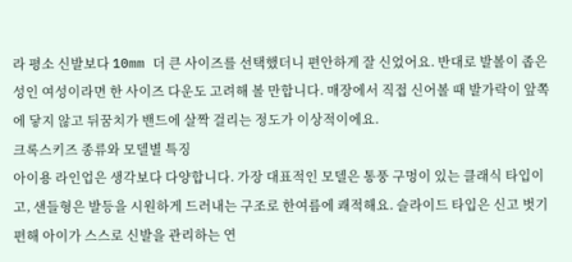라 평소 신발보다 10mm 더 큰 사이즈를 선택했더니 편안하게 잘 신었어요. 반대로 발볼이 좁은 성인 여성이라면 한 사이즈 다운도 고려해 볼 만합니다. 매장에서 직접 신어볼 때 발가락이 앞쪽에 닿지 않고 뒤꿈치가 밴드에 살짝 걸리는 정도가 이상적이에요.
크록스키즈 종류와 모델별 특징
아이용 라인업은 생각보다 다양합니다. 가장 대표적인 모델은 통풍 구멍이 있는 클래식 타입이고, 샌들형은 발등을 시원하게 드러내는 구조로 한여름에 쾌적해요. 슬라이드 타입은 신고 벗기 편해 아이가 스스로 신발을 관리하는 연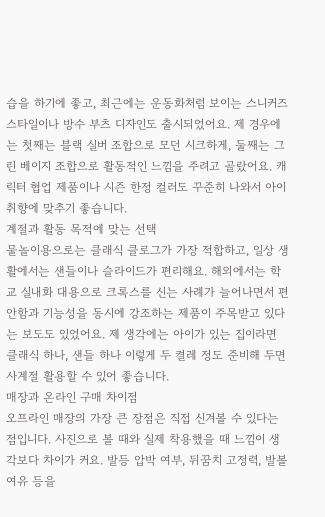습을 하기에 좋고, 최근에는 운동화처럼 보이는 스니커즈 스타일이나 방수 부츠 디자인도 출시되었어요. 제 경우에는 첫째는 블랙 실버 조합으로 모던 시크하게, 둘째는 그린 베이지 조합으로 활동적인 느낌을 주려고 골랐어요. 캐릭터 협업 제품이나 시즌 한정 컬러도 꾸준히 나와서 아이 취향에 맞추기 좋습니다.
계절과 활동 목적에 맞는 선택
물놀이용으로는 클래식 클로그가 가장 적합하고, 일상 생활에서는 샌들이나 슬라이드가 편리해요. 해외에서는 학교 실내화 대용으로 크록스를 신는 사례가 늘어나면서 편안함과 기능성을 동시에 강조하는 제품이 주목받고 있다는 보도도 있었어요. 제 생각에는 아이가 있는 집이라면 클래식 하나, 샌들 하나 이렇게 두 켤레 정도 준비해 두면 사계절 활용할 수 있어 좋습니다.
매장과 온라인 구매 차이점
오프라인 매장의 가장 큰 장점은 직접 신겨볼 수 있다는 점입니다. 사진으로 볼 때와 실제 착용했을 때 느낌이 생각보다 차이가 커요. 발등 압박 여부, 뒤꿈치 고정력, 발볼 여유 등을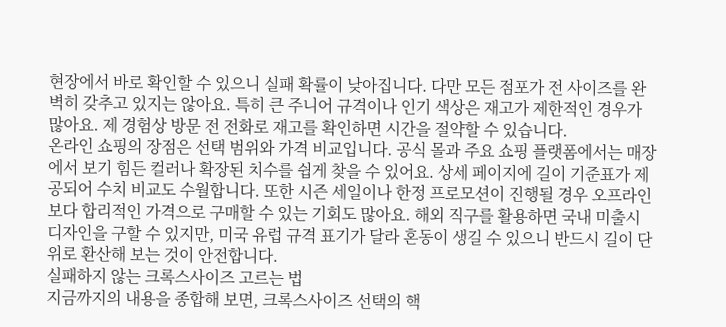현장에서 바로 확인할 수 있으니 실패 확률이 낮아집니다. 다만 모든 점포가 전 사이즈를 완벽히 갖추고 있지는 않아요. 특히 큰 주니어 규격이나 인기 색상은 재고가 제한적인 경우가 많아요. 제 경험상 방문 전 전화로 재고를 확인하면 시간을 절약할 수 있습니다.
온라인 쇼핑의 장점은 선택 범위와 가격 비교입니다. 공식 몰과 주요 쇼핑 플랫폼에서는 매장에서 보기 힘든 컬러나 확장된 치수를 쉽게 찾을 수 있어요. 상세 페이지에 길이 기준표가 제공되어 수치 비교도 수월합니다. 또한 시즌 세일이나 한정 프로모션이 진행될 경우 오프라인보다 합리적인 가격으로 구매할 수 있는 기회도 많아요. 해외 직구를 활용하면 국내 미출시 디자인을 구할 수 있지만, 미국 유럽 규격 표기가 달라 혼동이 생길 수 있으니 반드시 길이 단위로 환산해 보는 것이 안전합니다.
실패하지 않는 크록스사이즈 고르는 법
지금까지의 내용을 종합해 보면, 크록스사이즈 선택의 핵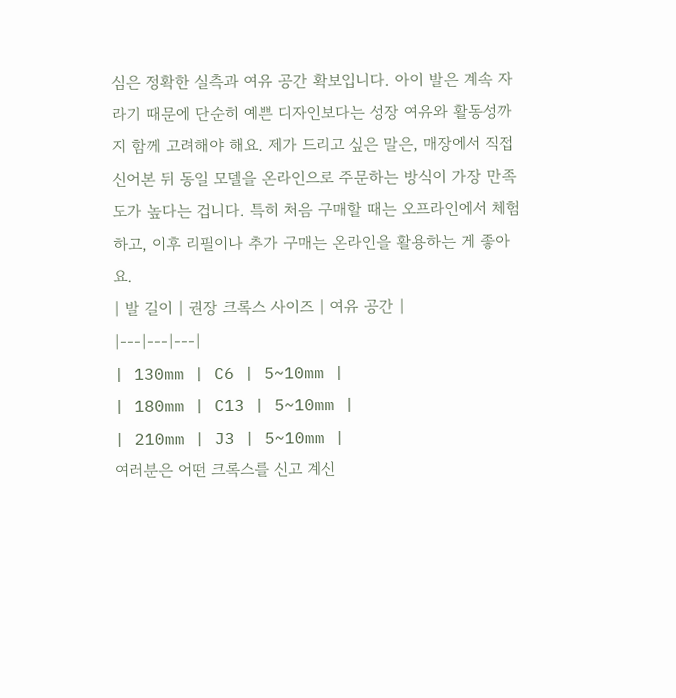심은 정확한 실측과 여유 공간 확보입니다. 아이 발은 계속 자라기 때문에 단순히 예쁜 디자인보다는 성장 여유와 활동성까지 함께 고려해야 해요. 제가 드리고 싶은 말은, 매장에서 직접 신어본 뒤 동일 모델을 온라인으로 주문하는 방식이 가장 만족도가 높다는 겁니다. 특히 처음 구매할 때는 오프라인에서 체험하고, 이후 리필이나 추가 구매는 온라인을 활용하는 게 좋아요.
| 발 길이 | 권장 크록스 사이즈 | 여유 공간 |
|---|---|---|
| 130mm | C6 | 5~10mm |
| 180mm | C13 | 5~10mm |
| 210mm | J3 | 5~10mm |
여러분은 어떤 크록스를 신고 계신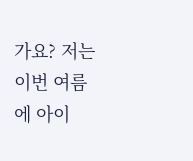가요? 저는 이번 여름에 아이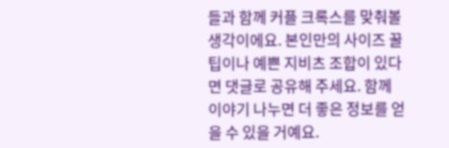들과 함께 커플 크록스를 맞춰볼 생각이에요. 본인만의 사이즈 꿀팁이나 예쁜 지비츠 조합이 있다면 댓글로 공유해 주세요. 함께 이야기 나누면 더 좋은 정보를 얻을 수 있을 거예요.